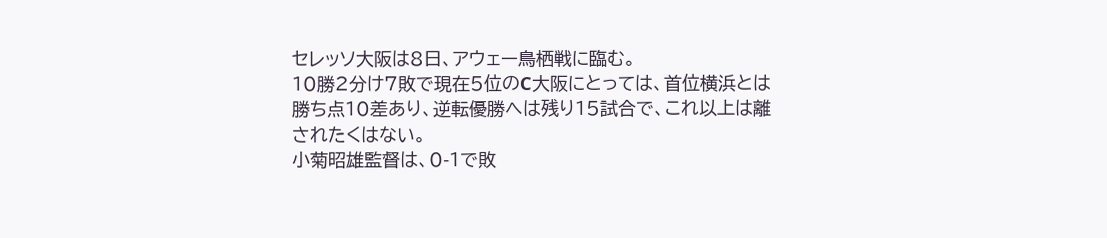セレッソ大阪は8日、アウェー鳥栖戦に臨む。
10勝2分け7敗で現在5位のC大阪にとっては、首位横浜とは勝ち点10差あり、逆転優勝へは残り15試合で、これ以上は離されたくはない。
小菊昭雄監督は、0-1で敗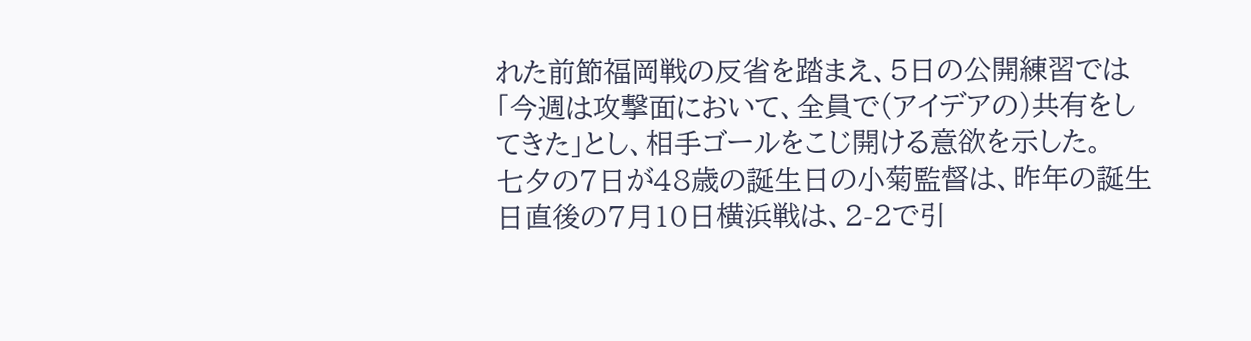れた前節福岡戦の反省を踏まえ、5日の公開練習では「今週は攻撃面において、全員で(アイデアの)共有をしてきた」とし、相手ゴールをこじ開ける意欲を示した。
七夕の7日が48歳の誕生日の小菊監督は、昨年の誕生日直後の7月10日横浜戦は、2-2で引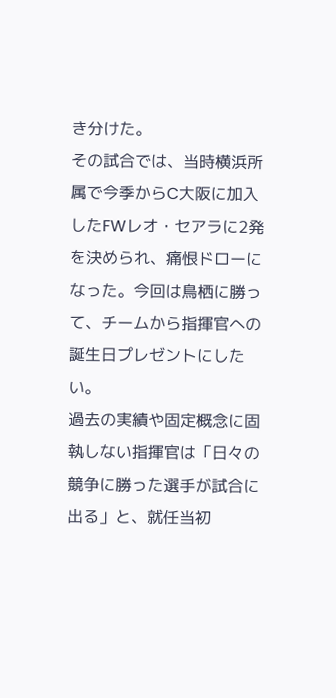き分けた。
その試合では、当時横浜所属で今季からC大阪に加入したFWレオ・セアラに2発を決められ、痛恨ドローになった。今回は鳥栖に勝って、チームから指揮官への誕生日プレゼントにしたい。
過去の実績や固定概念に固執しない指揮官は「日々の競争に勝った選手が試合に出る」と、就任当初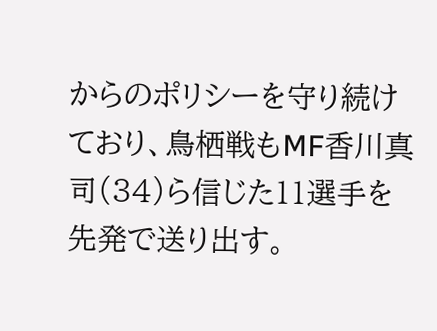からのポリシーを守り続けており、鳥栖戦もMF香川真司(34)ら信じた11選手を先発で送り出す。